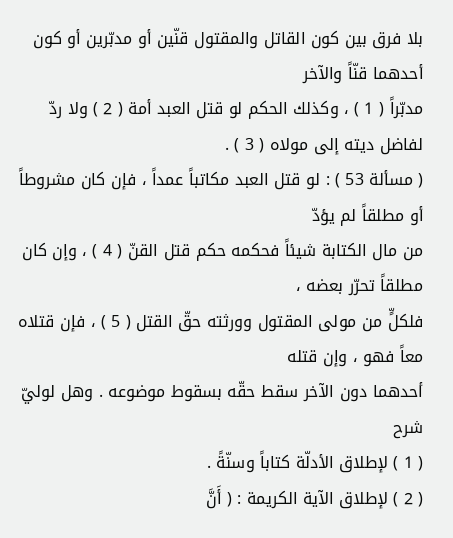بلا فرق بين كون القاتل والمقتول قنّين أو مدبّرين أو كون أحدهما قنّاً والآخر
مدبّراً ( 1 ) ، وكذلك الحكم لو قتل العبد أمة ( 2 ) ولا ردّ لفاضل ديته إلى مولاه ( 3 ) .
( مسألة 53 ) : لو قتل العبد مكاتباً عمداً ، فإن كان مشروطاً أو مطلقاً لم يؤدّ
من مال الكتابة شيئاً فحكمه حكم قتل القنّ ( 4 ) ، وإن كان مطلقاً تحرّر بعضه ،
فلكلٍّ من مولى المقتول وورثته حقّ القتل ( 5 ) ، فإن قتلاه معاً فهو ، وإن قتله
أحدهما دون الآخر سقط حقّه بسقوط موضوعه . وهل لوليّ
شرح
( 1 ) لإطلاق الأدلّة كتاباً وسنّةً .
( 2 ) لإطلاق الآية الكريمة : ( أَنَّ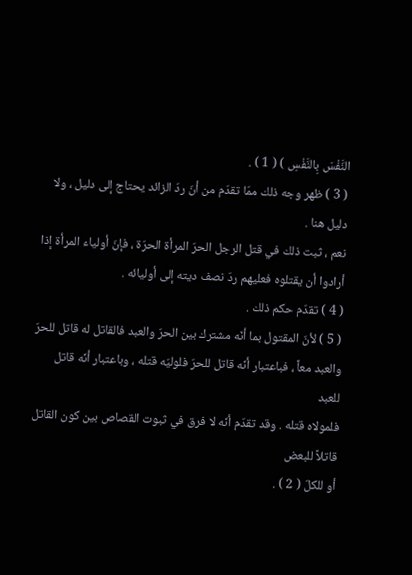النَّفْسَ بِالنَّفْسِ ) ( 1 ) .
( 3 ) ظهر وجه ذلك ممّا تقدّم من أنّ ردّ الزائد يحتاج إلى دليل ، ولا دليل هنا .
نعم ، ثبت ذلك في قتل الرجل الحرّ المرأة الحرّة ، فإنّ أولياء المرأة إذا
أرادوا أن يقتلوه فعليهم ردّ نصف ديته إلى أوليائه .
( 4 ) تقدّم حكم ذلك .
( 5 ) لأنّ المقتول بما أنّه مشترك بين الحرّ والعبد فالقاتل له قاتل للحرّ
والعبد معاً ، فباعتبار أنّه قاتل للحرّ فلوليّه قتله ، وباعتبار أنّه قاتل للعبد
فلمولاه قتله . وقد تقدّم أنّه لا فرق في ثبوت القصاص بين كون القاتل قاتلاً للبعض
أو للكلّ ( 2 ) .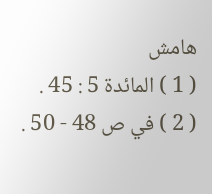هامش
( 1 ) المائدة 5 : 45 .
( 2 ) في ص 48 - 50 .